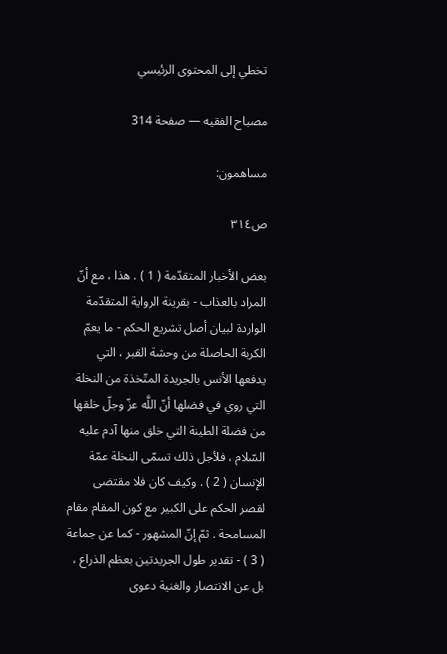تخطي إلى المحتوى الرئيسي

مصباح الفقيه — صفحة 314

مساهمون:

ص٣١٤

بعض الأخبار المتقدّمة ( 1 ) . هذا ، مع أنّ المراد بالعذاب - بقرينة الرواية المتقدّمة الواردة لبيان أصل تشريع الحكم - ما يعمّ الكربة الحاصلة من وحشة القبر ، التي يدفعها الأنس بالجريدة المتّخذة من النخلة التي روي في فضلها أنّ اللَّه عزّ وجلّ خلقها من فضلة الطينة التي خلق منها آدم عليه السّلام ، فلأجل ذلك تسمّى النخلة عمّة الإنسان ( 2 ) . وكيف كان فلا مقتضى لقصر الحكم على الكبير مع كون المقام مقام المسامحة . ثمّ إنّ المشهور - كما عن جماعة ( 3 ) - تقدير طول الجريدتين بعظم الذراع ، بل عن الانتصار والغنية دعوى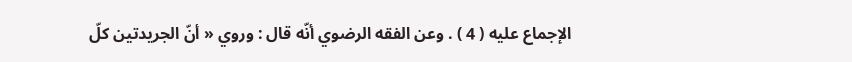الإجماع عليه ( 4 ) . وعن الفقه الرضوي أنّه قال : وروي « أنّ الجريدتين كلّ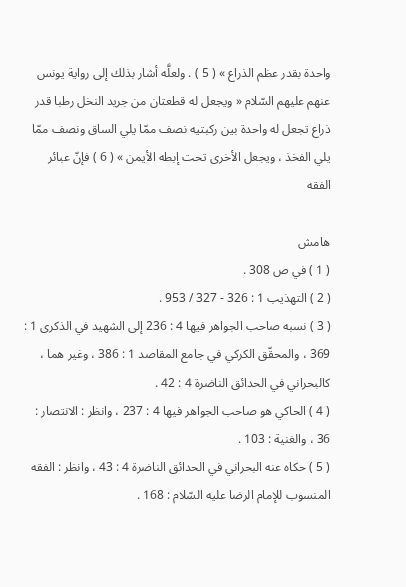واحدة بقدر عظم الذراع » ( 5 ) . ولعلَّه أشار بذلك إلى رواية يونس عنهم عليهم السّلام « ويجعل له قطعتان من جريد النخل رطبا قدر ذراع تجعل له واحدة بين ركبتيه نصف ممّا يلي الساق ونصف ممّا يلي الفخذ ، ويجعل الأخرى تحت إبطه الأيمن » ( 6 ) فإنّ عبائر الفقه

هامش
( 1 ) في ص 308 .
( 2 ) التهذيب 1 : 326 - 327 / 953 .
( 3 ) نسبه صاحب الجواهر فيها 4 : 236 إلى الشهيد في الذكرى 1 : 369 ، والمحقّق الكركي في جامع المقاصد 1 : 386 ، وغير هما ، كالبحراني في الحدائق الناضرة 4 : 42 .
( 4 ) الحاكي هو صاحب الجواهر فيها 4 : 237 ، وانظر : الانتصار : 36 ، والغنية : 103 .
( 5 ) حكاه عنه البحراني في الحدائق الناضرة 4 : 43 ، وانظر : الفقه المنسوب للإمام الرضا عليه السّلام : 168 .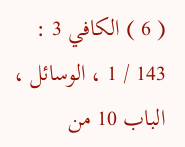( 6 ) الكافي 3 : 143 / 1 ، الوسائل ، الباب 10 من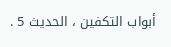أبواب التكفين ، الحديث 5 .